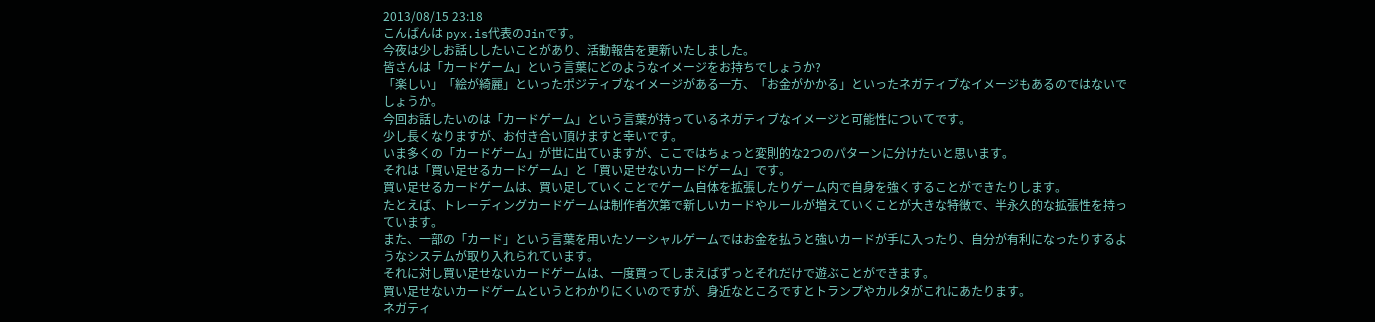2013/08/15 23:18
こんばんは pyx.is代表のJinです。
今夜は少しお話ししたいことがあり、活動報告を更新いたしました。
皆さんは「カードゲーム」という言葉にどのようなイメージをお持ちでしょうか?
「楽しい」「絵が綺麗」といったポジティブなイメージがある一方、「お金がかかる」といったネガティブなイメージもあるのではないでしょうか。
今回お話したいのは「カードゲーム」という言葉が持っているネガティブなイメージと可能性についてです。
少し長くなりますが、お付き合い頂けますと幸いです。
いま多くの「カードゲーム」が世に出ていますが、ここではちょっと変則的な2つのパターンに分けたいと思います。
それは「買い足せるカードゲーム」と「買い足せないカードゲーム」です。
買い足せるカードゲームは、買い足していくことでゲーム自体を拡張したりゲーム内で自身を強くすることができたりします。
たとえば、トレーディングカードゲームは制作者次第で新しいカードやルールが増えていくことが大きな特徴で、半永久的な拡張性を持っています。
また、一部の「カード」という言葉を用いたソーシャルゲームではお金を払うと強いカードが手に入ったり、自分が有利になったりするようなシステムが取り入れられています。
それに対し買い足せないカードゲームは、一度買ってしまえばずっとそれだけで遊ぶことができます。
買い足せないカードゲームというとわかりにくいのですが、身近なところですとトランプやカルタがこれにあたります。
ネガティ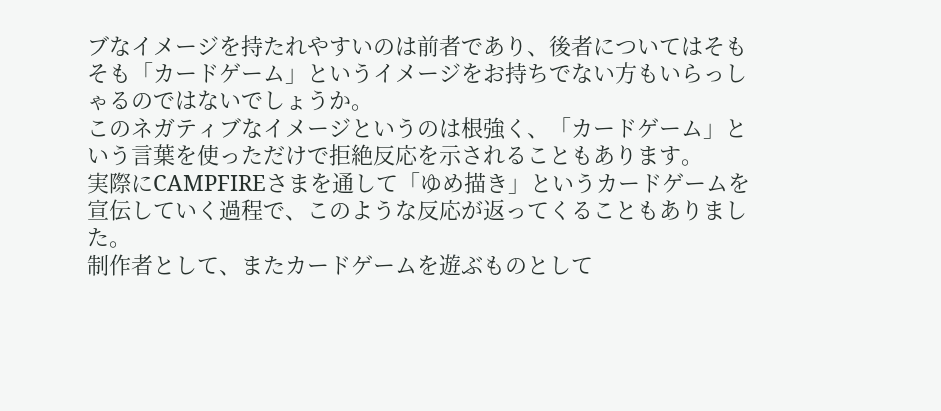ブなイメージを持たれやすいのは前者であり、後者についてはそもそも「カードゲーム」というイメージをお持ちでない方もいらっしゃるのではないでしょうか。
このネガティブなイメージというのは根強く、「カードゲーム」という言葉を使っただけで拒絶反応を示されることもあります。
実際にCAMPFIREさまを通して「ゆめ描き」というカードゲームを宣伝していく過程で、このような反応が返ってくることもありました。
制作者として、またカードゲームを遊ぶものとして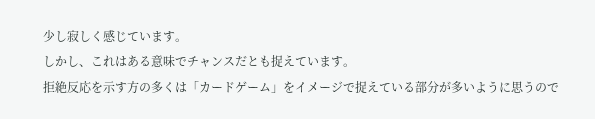少し寂しく感じています。
しかし、これはある意味でチャンスだとも捉えています。
拒絶反応を示す方の多くは「カードゲーム」をイメージで捉えている部分が多いように思うので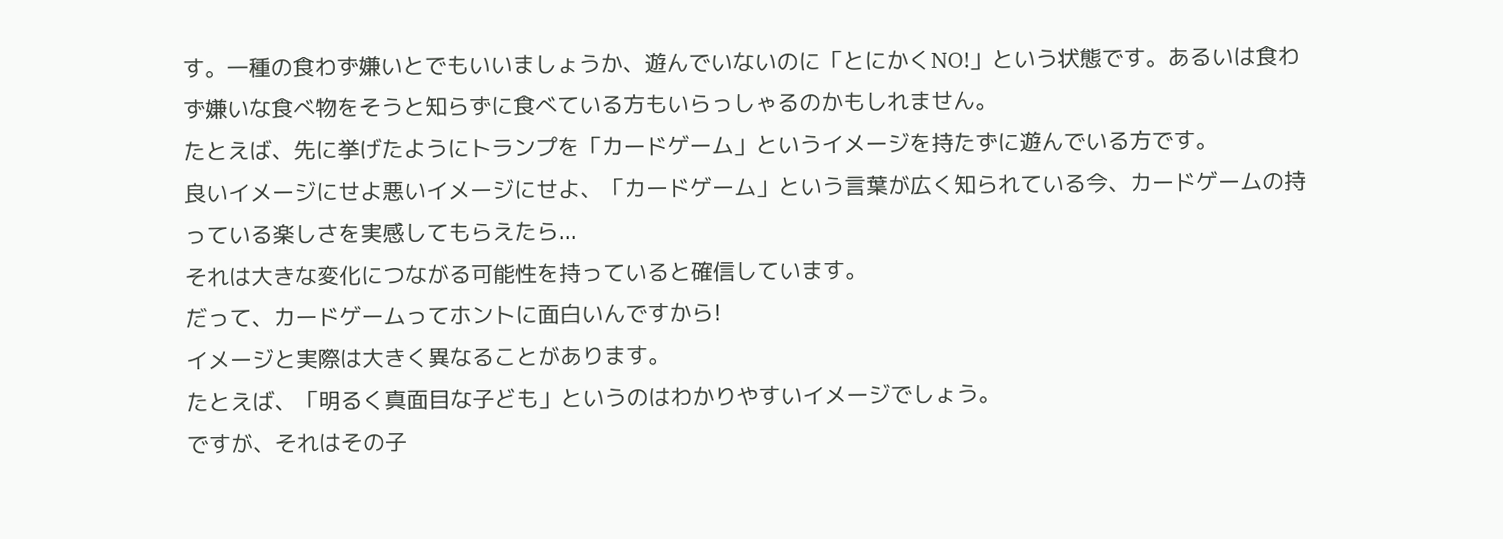す。一種の食わず嫌いとでもいいましょうか、遊んでいないのに「とにかくNO!」という状態です。あるいは食わず嫌いな食べ物をそうと知らずに食べている方もいらっしゃるのかもしれません。
たとえば、先に挙げたようにトランプを「カードゲーム」というイメージを持たずに遊んでいる方です。
良いイメージにせよ悪いイメージにせよ、「カードゲーム」という言葉が広く知られている今、カードゲームの持っている楽しさを実感してもらえたら...
それは大きな変化につながる可能性を持っていると確信しています。
だって、カードゲームってホントに面白いんですから!
イメージと実際は大きく異なることがあります。
たとえば、「明るく真面目な子ども」というのはわかりやすいイメージでしょう。
ですが、それはその子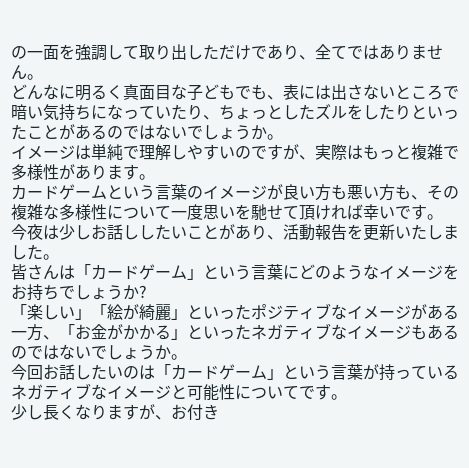の一面を強調して取り出しただけであり、全てではありません。
どんなに明るく真面目な子どもでも、表には出さないところで暗い気持ちになっていたり、ちょっとしたズルをしたりといったことがあるのではないでしょうか。
イメージは単純で理解しやすいのですが、実際はもっと複雑で多様性があります。
カードゲームという言葉のイメージが良い方も悪い方も、その複雑な多様性について一度思いを馳せて頂ければ幸いです。
今夜は少しお話ししたいことがあり、活動報告を更新いたしました。
皆さんは「カードゲーム」という言葉にどのようなイメージをお持ちでしょうか?
「楽しい」「絵が綺麗」といったポジティブなイメージがある一方、「お金がかかる」といったネガティブなイメージもあるのではないでしょうか。
今回お話したいのは「カードゲーム」という言葉が持っているネガティブなイメージと可能性についてです。
少し長くなりますが、お付き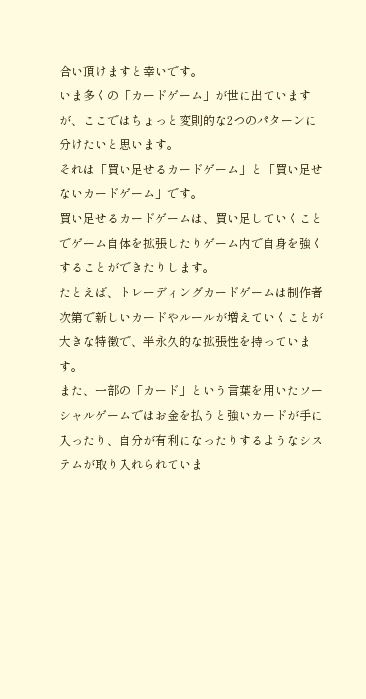合い頂けますと幸いです。
いま多くの「カードゲーム」が世に出ていますが、ここではちょっと変則的な2つのパターンに分けたいと思います。
それは「買い足せるカードゲーム」と「買い足せないカードゲーム」です。
買い足せるカードゲームは、買い足していくことでゲーム自体を拡張したりゲーム内で自身を強くすることができたりします。
たとえば、トレーディングカードゲームは制作者次第で新しいカードやルールが増えていくことが大きな特徴で、半永久的な拡張性を持っています。
また、一部の「カード」という言葉を用いたソーシャルゲームではお金を払うと強いカードが手に入ったり、自分が有利になったりするようなシステムが取り入れられていま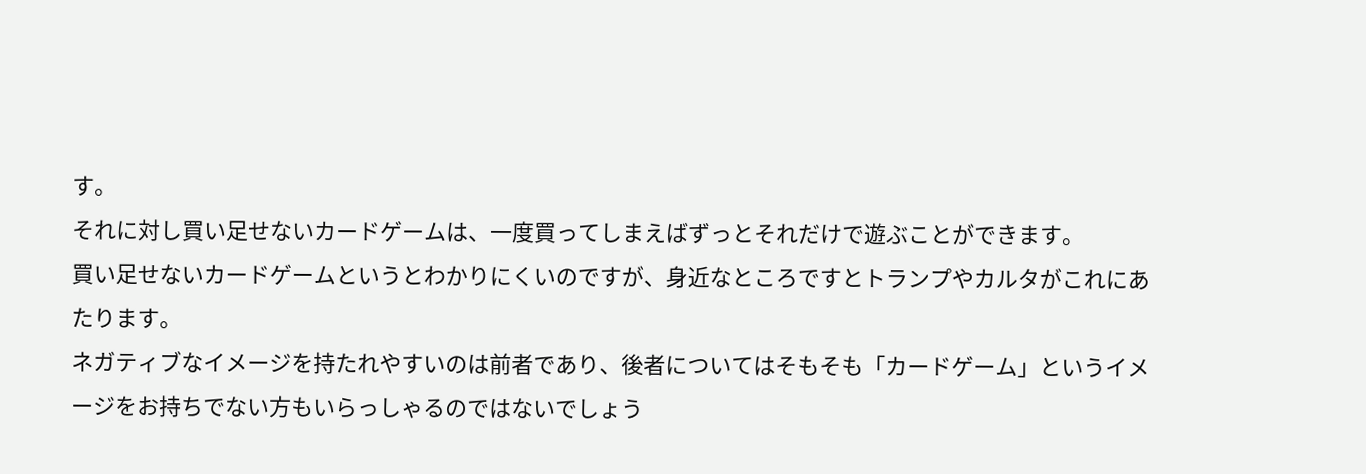す。
それに対し買い足せないカードゲームは、一度買ってしまえばずっとそれだけで遊ぶことができます。
買い足せないカードゲームというとわかりにくいのですが、身近なところですとトランプやカルタがこれにあたります。
ネガティブなイメージを持たれやすいのは前者であり、後者についてはそもそも「カードゲーム」というイメージをお持ちでない方もいらっしゃるのではないでしょう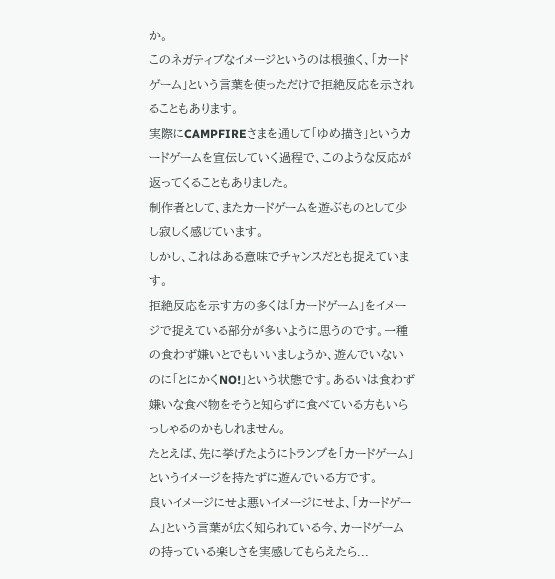か。
このネガティブなイメージというのは根強く、「カードゲーム」という言葉を使っただけで拒絶反応を示されることもあります。
実際にCAMPFIREさまを通して「ゆめ描き」というカードゲームを宣伝していく過程で、このような反応が返ってくることもありました。
制作者として、またカードゲームを遊ぶものとして少し寂しく感じています。
しかし、これはある意味でチャンスだとも捉えています。
拒絶反応を示す方の多くは「カードゲーム」をイメージで捉えている部分が多いように思うのです。一種の食わず嫌いとでもいいましょうか、遊んでいないのに「とにかくNO!」という状態です。あるいは食わず嫌いな食べ物をそうと知らずに食べている方もいらっしゃるのかもしれません。
たとえば、先に挙げたようにトランプを「カードゲーム」というイメージを持たずに遊んでいる方です。
良いイメージにせよ悪いイメージにせよ、「カードゲーム」という言葉が広く知られている今、カードゲームの持っている楽しさを実感してもらえたら...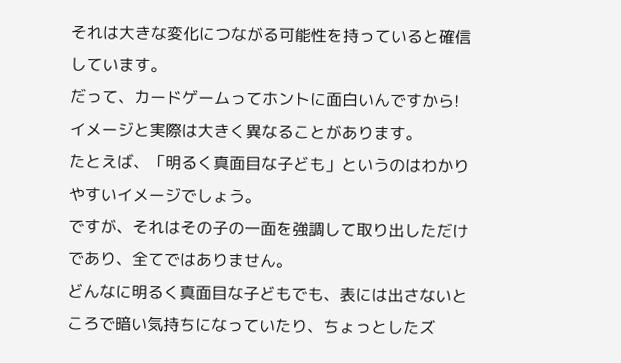それは大きな変化につながる可能性を持っていると確信しています。
だって、カードゲームってホントに面白いんですから!
イメージと実際は大きく異なることがあります。
たとえば、「明るく真面目な子ども」というのはわかりやすいイメージでしょう。
ですが、それはその子の一面を強調して取り出しただけであり、全てではありません。
どんなに明るく真面目な子どもでも、表には出さないところで暗い気持ちになっていたり、ちょっとしたズ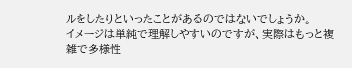ルをしたりといったことがあるのではないでしょうか。
イメージは単純で理解しやすいのですが、実際はもっと複雑で多様性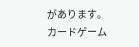があります。
カードゲーム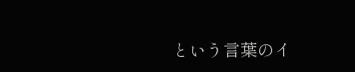という言葉のイ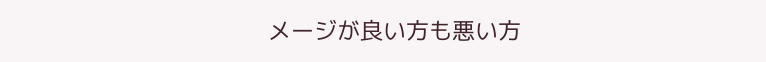メージが良い方も悪い方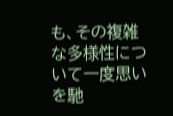も、その複雑な多様性について一度思いを馳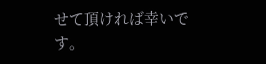せて頂ければ幸いです。